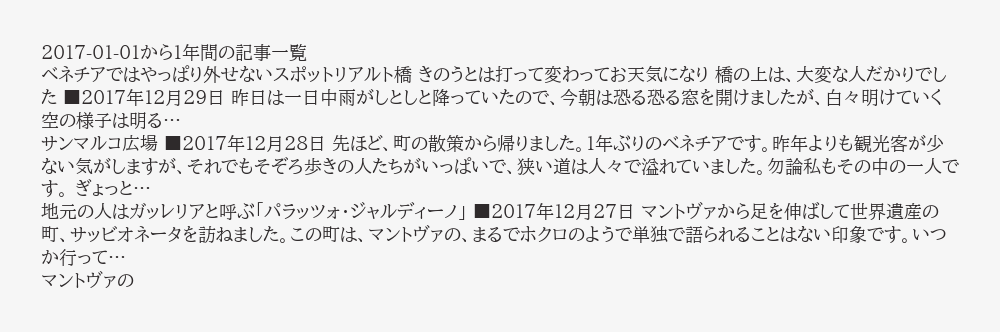2017-01-01から1年間の記事一覧
ベネチアではやっぱり外せないスポットリアルト橋 きのうとは打って変わってお天気になり 橋の上は、大変な人だかりでした ■2017年12月29日 昨日は一日中雨がしとしと降っていたので、今朝は恐る恐る窓を開けましたが、白々明けていく空の様子は明る…
サンマルコ広場 ■2017年12月28日 先ほど、町の散策から帰りました。1年ぶりのベネチアです。昨年よりも観光客が少ない気がしますが、それでもそぞろ歩きの人たちがいっぱいで、狭い道は人々で溢れていました。勿論私もその中の一人です。 ぎょっと…
地元の人はガッレリアと呼ぶ「パラッツォ・ジャルディーノ」 ■2017年12月27日 マントヴァから足を伸ばして世界遺産の町、サッビオネータを訪ねました。この町は、マントヴァの、まるでホクロのようで単独で語られることはない印象です。いつか行って…
マントヴァの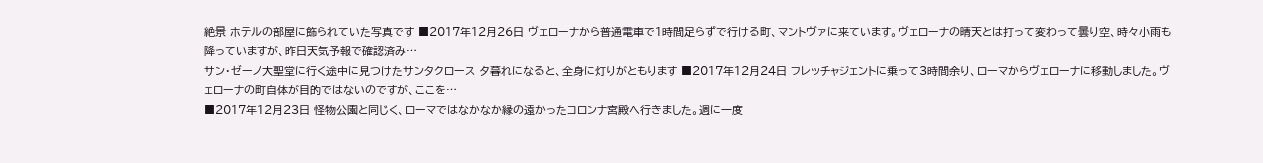絶景 ホテルの部屋に飾られていた写真です ■2017年12月26日 ヴェローナから普通電車で1時間足らずで行ける町、マントヴァに来ています。ヴェローナの晴天とは打って変わって曇り空、時々小雨も降っていますが、昨日天気予報で確認済み…
サン・ゼーノ大聖堂に行く途中に見つけたサンタクロース 夕暮れになると、全身に灯りがともります ■2017年12月24日 フレッチャジェントに乗って3時間余り、ローマからヴェローナに移動しました。ヴェローナの町自体が目的ではないのですが、ここを…
■2017年12月23日 怪物公園と同じく、ローマではなかなか縁の遠かったコロンナ宮殿へ行きました。週に一度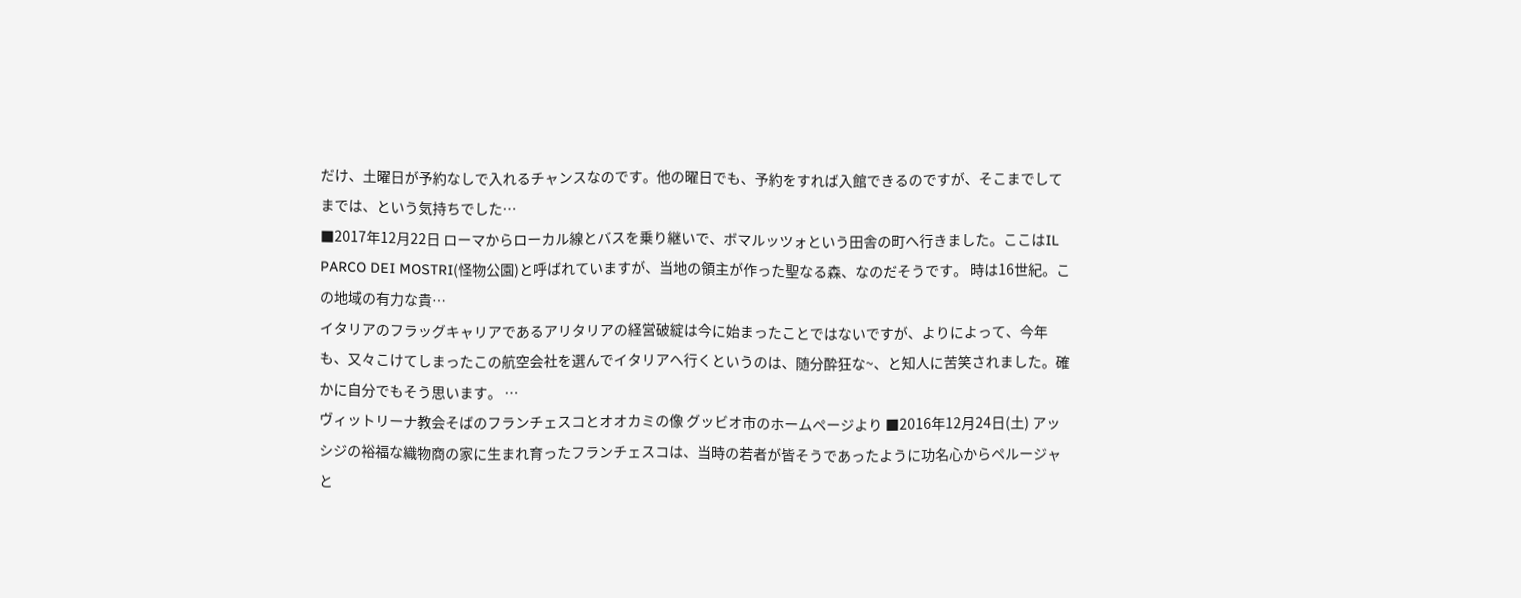だけ、土曜日が予約なしで入れるチャンスなのです。他の曜日でも、予約をすれば入館できるのですが、そこまでしてまでは、という気持ちでした…
■2017年12月22日 ローマからローカル線とバスを乗り継いで、ボマルッツォという田舎の町へ行きました。ここはIL PARCO DEI MOSTRI(怪物公園)と呼ばれていますが、当地の領主が作った聖なる森、なのだそうです。 時は16世紀。この地域の有力な貴…
イタリアのフラッグキャリアであるアリタリアの経営破綻は今に始まったことではないですが、よりによって、今年も、又々こけてしまったこの航空会社を選んでイタリアへ行くというのは、随分酔狂な~、と知人に苦笑されました。確かに自分でもそう思います。 …
ヴィットリーナ教会そばのフランチェスコとオオカミの像 グッビオ市のホームページより ■2016年12月24日(土) アッシジの裕福な織物商の家に生まれ育ったフランチェスコは、当時の若者が皆そうであったように功名心からペルージャと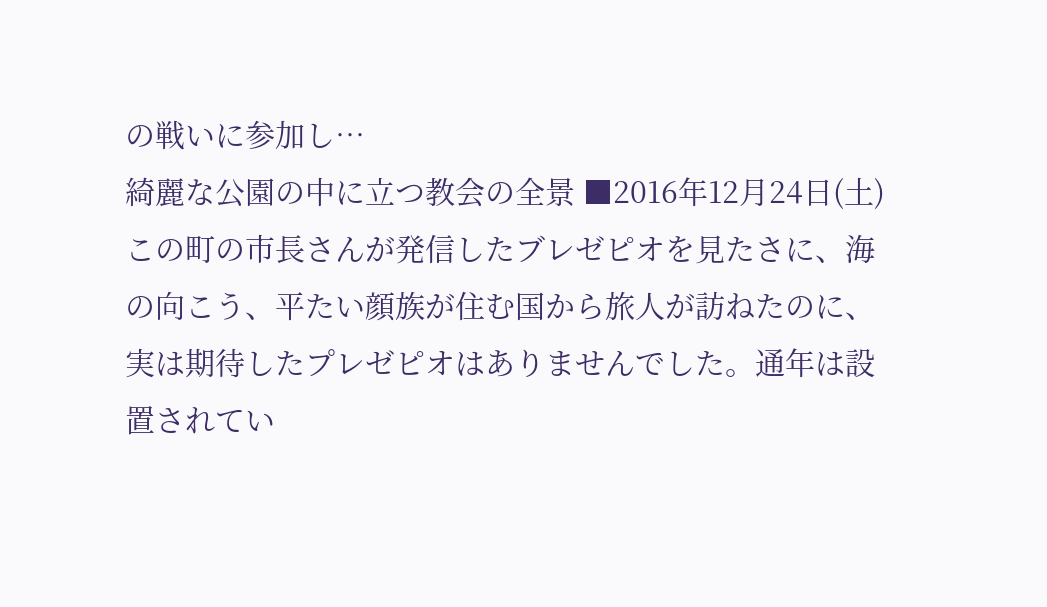の戦いに参加し…
綺麗な公園の中に立つ教会の全景 ■2016年12月24日(土) この町の市長さんが発信したブレゼピオを見たさに、海の向こう、平たい顔族が住む国から旅人が訪ねたのに、実は期待したプレゼピオはありませんでした。通年は設置されてい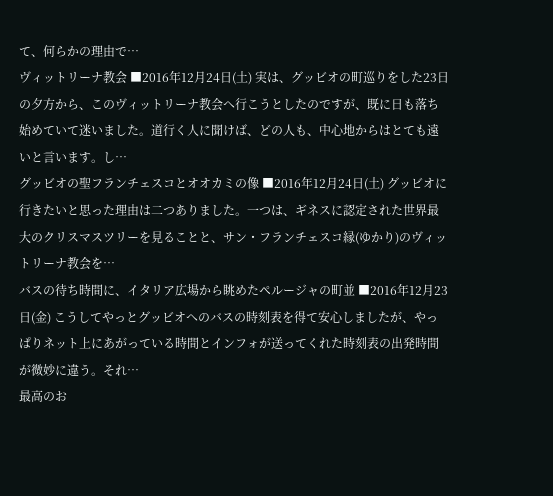て、何らかの理由で…
ヴィットリーナ教会 ■2016年12月24日(土) 実は、グッビオの町巡りをした23日の夕方から、このヴィットリーナ教会へ行こうとしたのですが、既に日も落ち始めていて迷いました。道行く人に聞けば、どの人も、中心地からはとても遠いと言います。し…
グッビオの聖フランチェスコとオオカミの像 ■2016年12月24日(土) グッビオに行きたいと思った理由は二つありました。一つは、ギネスに認定された世界最大のクリスマスツリーを見ることと、サン・フランチェスコ縁(ゆかり)のヴィットリーナ教会を…
バスの待ち時間に、イタリア広場から眺めたペルージャの町並 ■2016年12月23日(金) こうしてやっとグッビオへのバスの時刻表を得て安心しましたが、やっぱりネット上にあがっている時間とインフォが送ってくれた時刻表の出発時間が微妙に違う。それ…
最高のお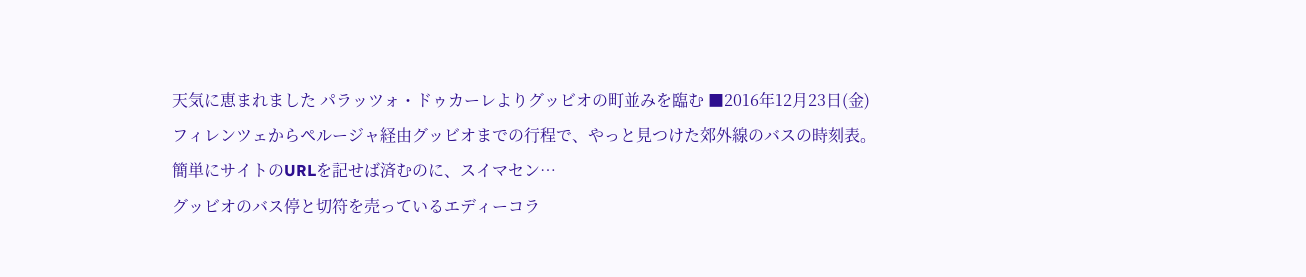天気に恵まれました パラッツォ・ドゥカーレよりグッビオの町並みを臨む ■2016年12月23日(金) フィレンツェからペルージャ経由グッビオまでの行程で、やっと見つけた郊外線のバスの時刻表。簡単にサイトのURLを記せば済むのに、スイマセン…
グッビオのバス停と切符を売っているエディーコラ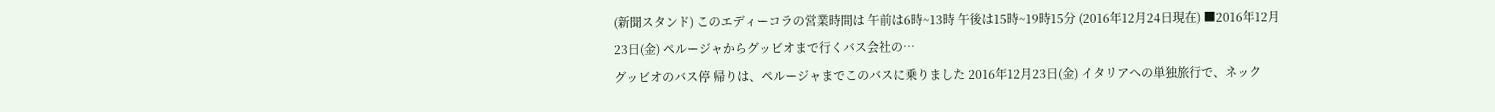(新聞スタンド) このエディーコラの営業時間は 午前は6時~13時 午後は15時~19時15分 (2016年12月24日現在) ■2016年12月23日(金) ペルージャからグッビオまで行くバス会社の…
グッビオのバス停 帰りは、ペルージャまでこのバスに乗りました 2016年12月23日(金) イタリアへの単独旅行で、ネック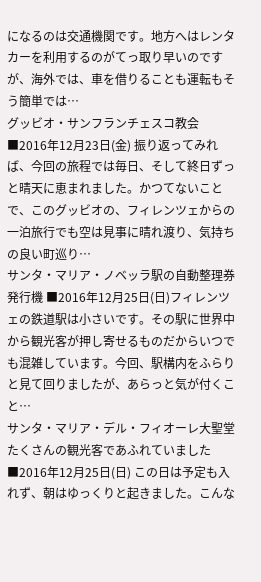になるのは交通機関です。地方へはレンタカーを利用するのがてっ取り早いのですが、海外では、車を借りることも運転もそう簡単では…
グッビオ・サンフランチェスコ教会 ■2016年12月23日(金) 振り返ってみれば、今回の旅程では毎日、そして終日ずっと晴天に恵まれました。かつてないことで、このグッビオの、フィレンツェからの一泊旅行でも空は見事に晴れ渡り、気持ちの良い町巡り…
サンタ・マリア・ノベッラ駅の自動整理券発行機 ■2016年12月25日(日)フィレンツェの鉄道駅は小さいです。その駅に世界中から観光客が押し寄せるものだからいつでも混雑しています。今回、駅構内をふらりと見て回りましたが、あらっと気が付くこと…
サンタ・マリア・デル・フィオーレ大聖堂 たくさんの観光客であふれていました ■2016年12月25日(日) この日は予定も入れず、朝はゆっくりと起きました。こんな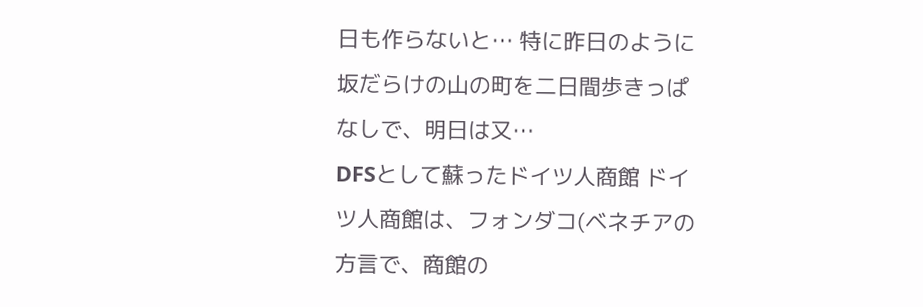日も作らないと… 特に昨日のように坂だらけの山の町を二日間歩きっぱなしで、明日は又…
DFSとして蘇ったドイツ人商館 ドイツ人商館は、フォンダコ(ベネチアの方言で、商館の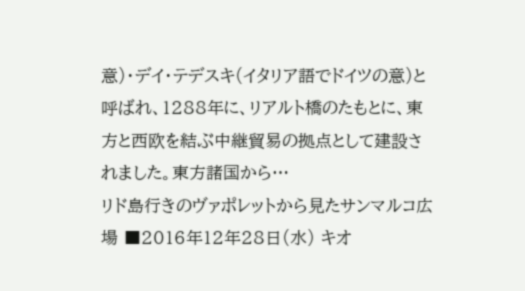意)・デイ・テデスキ(イタリア語でドイツの意)と呼ばれ、1288年に、リアルト橋のたもとに、東方と西欧を結ぶ中継貿易の拠点として建設されました。東方諸国から…
リド島行きのヴァポレットから見たサンマルコ広場 ■2016年12年28日(水) キオ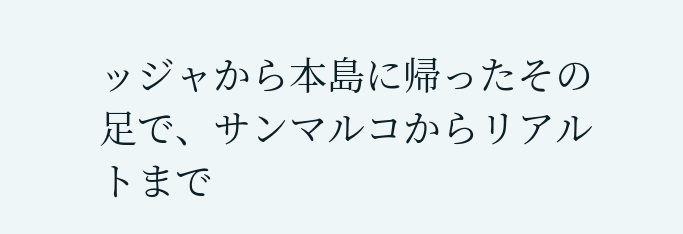ッジャから本島に帰ったその足で、サンマルコからリアルトまで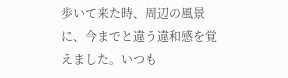歩いて来た時、周辺の風景に、今までと違う違和感を覚えました。いつも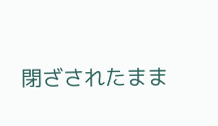閉ざされたまま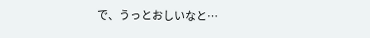で、うっとおしいなと…